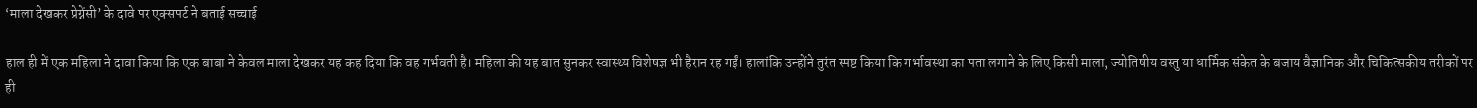‘माला देखकर प्रेग्नेंसी’ के दावे पर एक्सपर्ट ने बताई सच्चाई

हाल ही में एक महिला ने दावा किया कि एक बाबा ने केवल माला देखकर यह कह दिया कि वह गर्भवती है। महिला की यह बात सुनकर स्वास्थ्य विशेषज्ञ भी हैरान रह गईं। हालांकि उन्होंने तुरंत स्पष्ट किया कि गर्भावस्था का पता लगाने के लिए किसी माला, ज्योतिषीय वस्तु या धार्मिक संकेत के बजाय वैज्ञानिक और चिकित्सकीय तरीकों पर ही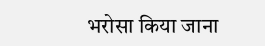भरोसा किया जाना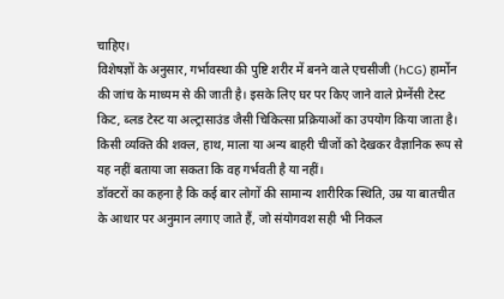चाहिए।
विशेषज्ञों के अनुसार, गर्भावस्था की पुष्टि शरीर में बनने वाले एचसीजी (hCG) हार्मोन की जांच के माध्यम से की जाती है। इसके लिए घर पर किए जाने वाले प्रेग्नेंसी टेस्ट किट, ब्लड टेस्ट या अल्ट्रासाउंड जैसी चिकित्सा प्रक्रियाओं का उपयोग किया जाता है। किसी व्यक्ति की शक्ल, हाथ, माला या अन्य बाहरी चीजों को देखकर वैज्ञानिक रूप से यह नहीं बताया जा सकता कि वह गर्भवती है या नहीं।
डॉक्टरों का कहना है कि कई बार लोगों की सामान्य शारीरिक स्थिति, उम्र या बातचीत के आधार पर अनुमान लगाए जाते हैं, जो संयोगवश सही भी निकल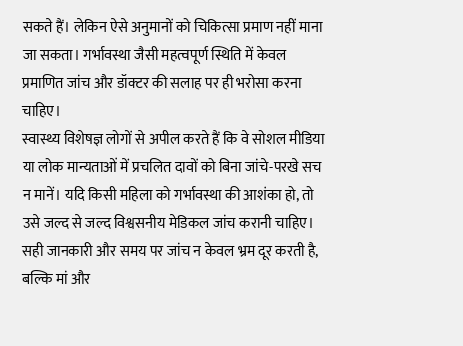सकते हैं। लेकिन ऐसे अनुमानों को चिकित्सा प्रमाण नहीं माना जा सकता। गर्भावस्था जैसी महत्वपूर्ण स्थिति में केवल प्रमाणित जांच और डॉक्टर की सलाह पर ही भरोसा करना चाहिए।
स्वास्थ्य विशेषज्ञ लोगों से अपील करते हैं कि वे सोशल मीडिया या लोक मान्यताओं में प्रचलित दावों को बिना जांचे-परखे सच न मानें। यदि किसी महिला को गर्भावस्था की आशंका हो, तो उसे जल्द से जल्द विश्वसनीय मेडिकल जांच करानी चाहिए। सही जानकारी और समय पर जांच न केवल भ्रम दूर करती है, बल्कि मां और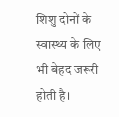शिशु दोनों के स्वास्थ्य के लिए भी बेहद जरूरी होती है।